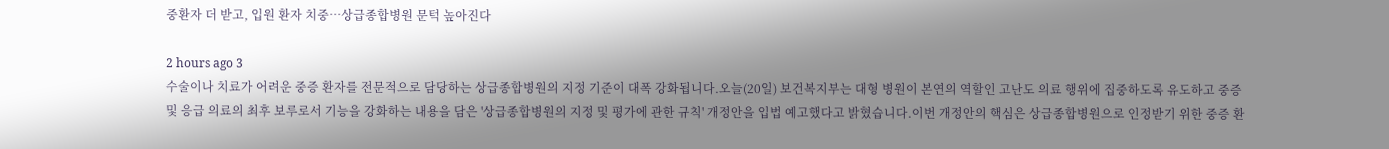중환자 더 받고, 입원 환자 치중⋯상급종합병원 문턱 높아진다

2 hours ago 3
수술이나 치료가 어려운 중증 환자를 전문적으로 담당하는 상급종합병원의 지정 기준이 대폭 강화됩니다.오늘(20일) 보건복지부는 대형 병원이 본연의 역할인 고난도 의료 행위에 집중하도록 유도하고 중증 및 응급 의료의 최후 보루로서 기능을 강화하는 내용을 담은 '상급종합병원의 지정 및 평가에 관한 규칙' 개정안을 입법 예고했다고 밝혔습니다.이번 개정안의 핵심은 상급종합병원으로 인정받기 위한 중증 환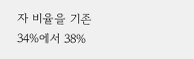자 비율을 기존 34%에서 38%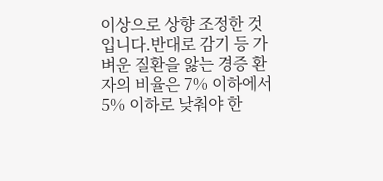이상으로 상향 조정한 것입니다.반대로 감기 등 가벼운 질환을 앓는 경증 환자의 비율은 7% 이하에서 5% 이하로 낮춰야 한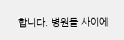합니다. 병원들 사이에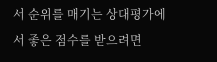서 순위를 매기는 상대평가에서 좋은 점수를 받으려면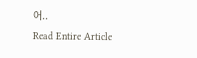어..
Read Entire Article